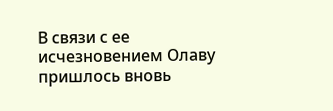В связи с ее исчезновением Олаву пришлось вновь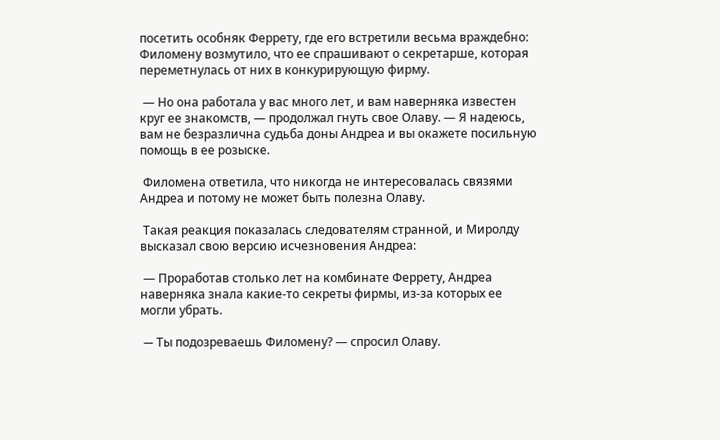посетить особняк Феррету, где его встретили весьма враждебно: Филомену возмутило, что ее спрашивают о секретарше, которая переметнулась от них в конкурирующую фирму.

 — Но она работала у вас много лет, и вам наверняка известен круг ее знакомств, — продолжал гнуть свое Олаву. — Я надеюсь, вам не безразлична судьба доны Андреа и вы окажете посильную помощь в ее розыске.

 Филомена ответила, что никогда не интересовалась связями Андреа и потому не может быть полезна Олаву.

 Такая реакция показалась следователям странной, и Миролду высказал свою версию исчезновения Андреа:

 — Проработав столько лет на комбинате Феррету, Андреа наверняка знала какие-то секреты фирмы, из-за которых ее могли убрать.

 — Tы подозреваешь Филомену? — спросил Олаву.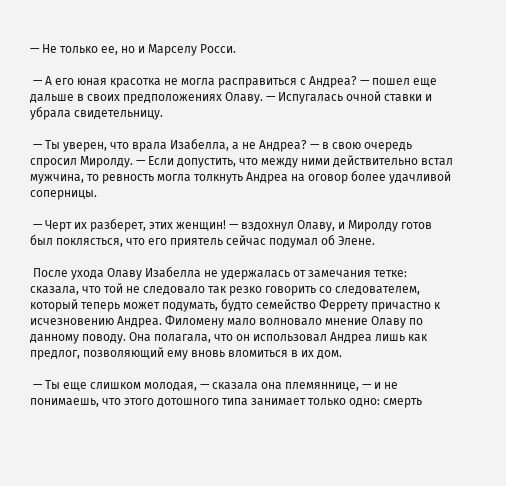— Не только ее, но и Марселу Росси.

 — А его юная красотка не могла расправиться с Андреа? — пошел еще дальше в своих предположениях Олаву. — Испугалась очной ставки и убрала свидетельницу.

 — Ты уверен, что врала Изабелла, а не Андреа? — в свою очередь спросил Миролду. — Если допустить, что между ними действительно встал мужчина, то ревность могла толкнуть Андреа на оговор более удачливой соперницы.

 — Черт их разберет, этих женщин! — вздохнул Олаву, и Миролду готов был поклясться, что его приятель сейчас подумал об Элене.

 После ухода Олаву Изабелла не удержалась от замечания тетке: сказала, что той не следовало так резко говорить со следователем, который теперь может подумать, будто семейство Феррету причастно к исчезновению Андреа. Филомену мало волновало мнение Олаву по данному поводу. Она полагала, что он использовал Андреа лишь как предлог, позволяющий ему вновь вломиться в их дом.

 — Ты еще слишком молодая, — сказала она племяннице, — и не понимаешь, что этого дотошного типа занимает только одно: смерть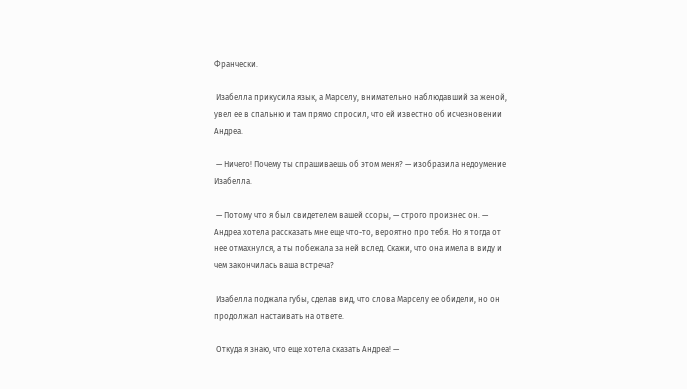Франчески.

 Изабелла прикусила язык, а Марселу, внимательно наблюдавший за женой, увел ее в спальню и там прямо спросил, что ей известно об исчезновении Андреа.

 — Ничего! Почему ты спрашиваешь об этом меня? — изобразила недоумение Изабелла.

 — Потому что я был свидетелем вашей ссоры, — строго произнес он. — Андреа хотела рассказать мне еще что-то, вероятно про тебя. Но я тогда от нее отмахнулся, а ты побежала за ней вслед. Скажи, что она имела в виду и чем закончилась ваша встреча?

 Изабелла поджала губы, сделав вид, что слова Марселу ее обидели, но он продолжал настаивать на ответе.

 Откуда я знаю, что еще хотела сказать Андреа! —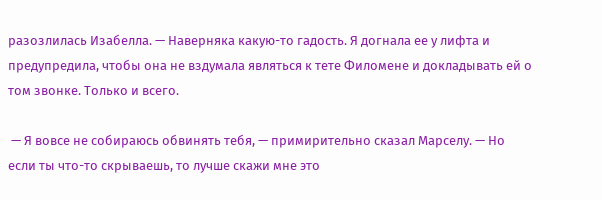разозлилась Изабелла. — Наверняка какую-то гадость. Я догнала ее у лифта и предупредила, чтобы она не вздумала являться к тете Филомене и докладывать ей о том звонке. Только и всего.

 — Я вовсе не собираюсь обвинять тебя, — примирительно сказал Марселу. — Но если ты что-то скрываешь, то лучше скажи мне это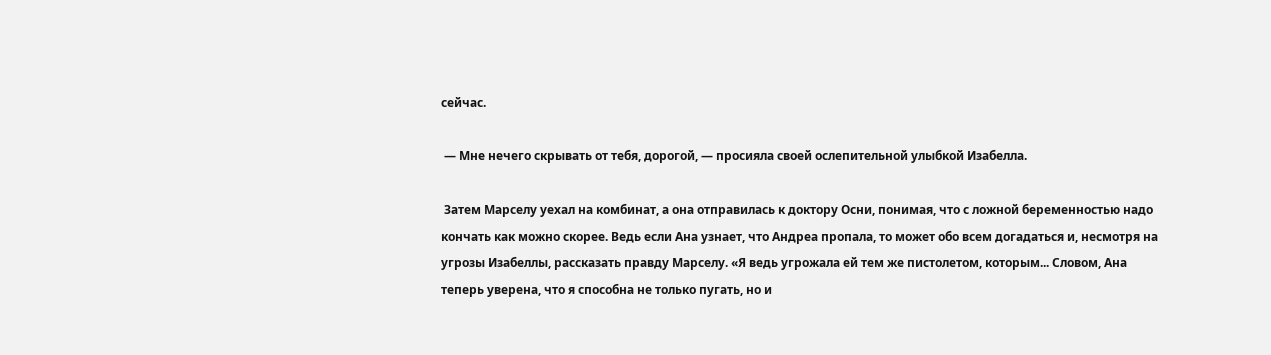сейчас.

 — Мне нечего скрывать от тебя, дорогой, — просияла своей ослепительной улыбкой Изабелла.

 Затем Марселу уехал на комбинат, а она отправилась к доктору Осни, понимая, что с ложной беременностью надо кончать как можно скорее. Ведь если Ана узнает, что Андреа пропала, то может обо всем догадаться и, несмотря на угрозы Изабеллы, рассказать правду Марселу. «Я ведь угрожала ей тем же пистолетом, которым... Словом, Ана теперь уверена, что я способна не только пугать, но и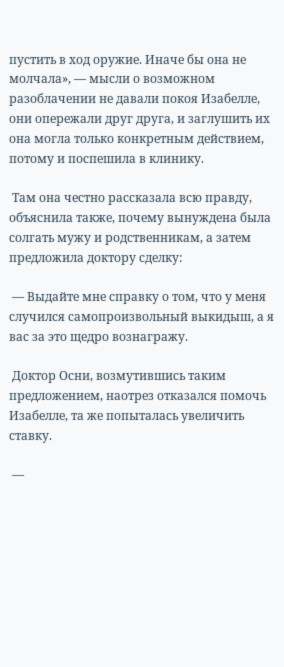пустить в ход оружие. Иначе бы она не молчала», — мысли о возможном разоблачении не давали покоя Изабелле, они опережали друг друга, и заглушить их она могла только конкретным действием, потому и поспешила в клинику.

 Там она честно рассказала всю правду, объяснила также, почему вынуждена была солгать мужу и родственникам, а затем предложила доктору сделку:

 — Выдайте мне справку о том, что у меня случился самопроизвольный выкидыш, а я вас за это щедро вознагражу.

 Доктор Осни, возмутившись таким предложением, наотрез отказался помочь Изабелле, та же попыталась увеличить ставку.

 —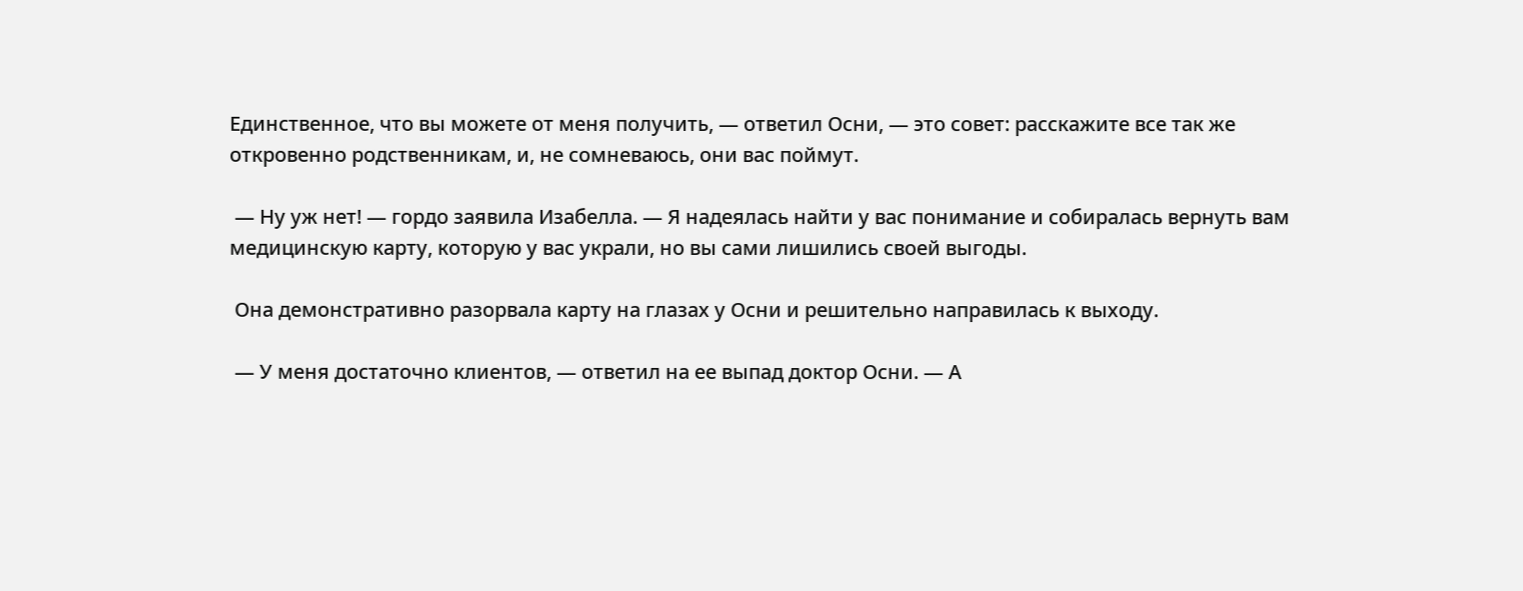Единственное, что вы можете от меня получить, — ответил Осни, — это совет: расскажите все так же откровенно родственникам, и, не сомневаюсь, они вас поймут.

 — Ну уж нет! — гордо заявила Изабелла. — Я надеялась найти у вас понимание и собиралась вернуть вам медицинскую карту, которую у вас украли, но вы сами лишились своей выгоды.

 Она демонстративно разорвала карту на глазах у Осни и решительно направилась к выходу.

 — У меня достаточно клиентов, — ответил на ее выпад доктор Осни. — А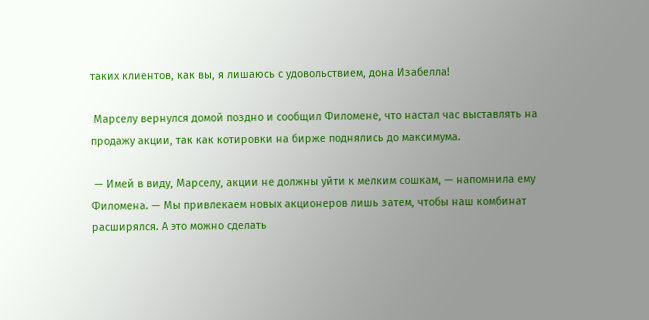таких клиентов, как вы, я лишаюсь с удовольствием, дона Изабелла!

 Марселу вернулся домой поздно и сообщил Филомене, что настал час выставлять на продажу акции, так как котировки на бирже поднялись до максимума.

 — Имей в виду, Марселу, акции не должны уйти к мелким сошкам, — напомнила ему Филомена. — Мы привлекаем новых акционеров лишь затем, чтобы наш комбинат расширялся. А это можно сделать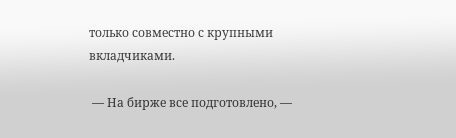только совместно с крупными вкладчиками.

 — На бирже все подготовлено, —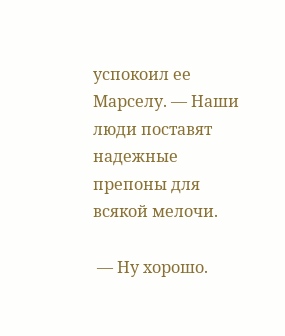успокоил ее Марселу. — Наши люди поставят надежные препоны для всякой мелочи.

 — Ну хорошо.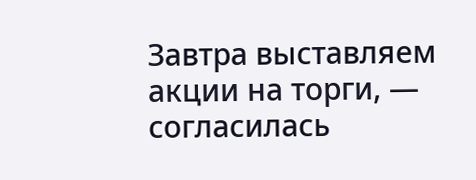Завтра выставляем акции на торги, — согласилась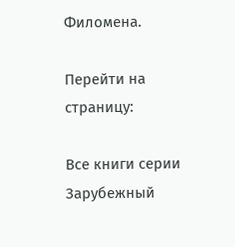Филомена.

Перейти на страницу:

Все книги серии Зарубежный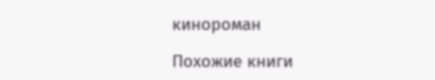кинороман

Похожие книги